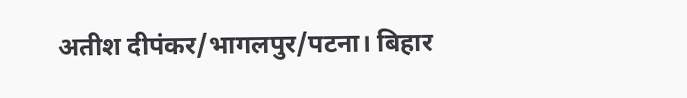अतीश दीपंकर/भागलपुर/पटना। बिहार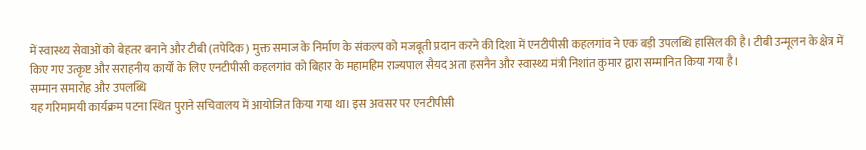में स्वास्थ्य सेवाओं को बेहतर बनाने और टीबी (तपेदिक) मुक्त समाज के निर्माण के संकल्प को मजबूती प्रदान करने की दिशा में एनटीपीसी कहलगांव ने एक बड़ी उपलब्धि हासिल की है। टीबी उन्मूलन के क्षेत्र में किए गए उत्कृष्ट और सराहनीय कार्यों के लिए एनटीपीसी कहलगांव को बिहार के महामहिम राज्यपाल सैयद अता हसनैन और स्वास्थ्य मंत्री निशांत कुमार द्वारा सम्मानित किया गया है।
सम्मान समारोह और उपलब्धि
यह गरिमामयी कार्यक्रम पटना स्थित पुराने सचिवालय में आयोजित किया गया था। इस अवसर पर एनटीपीसी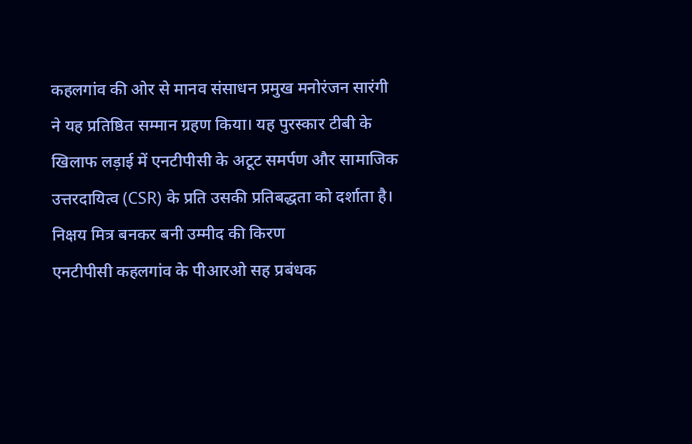कहलगांव की ओर से मानव संसाधन प्रमुख मनोरंजन सारंगी ने यह प्रतिष्ठित सम्मान ग्रहण किया। यह पुरस्कार टीबी के खिलाफ लड़ाई में एनटीपीसी के अटूट समर्पण और सामाजिक उत्तरदायित्व (CSR) के प्रति उसकी प्रतिबद्धता को दर्शाता है।
निक्षय मित्र बनकर बनी उम्मीद की किरण
एनटीपीसी कहलगांव के पीआरओ सह प्रबंधक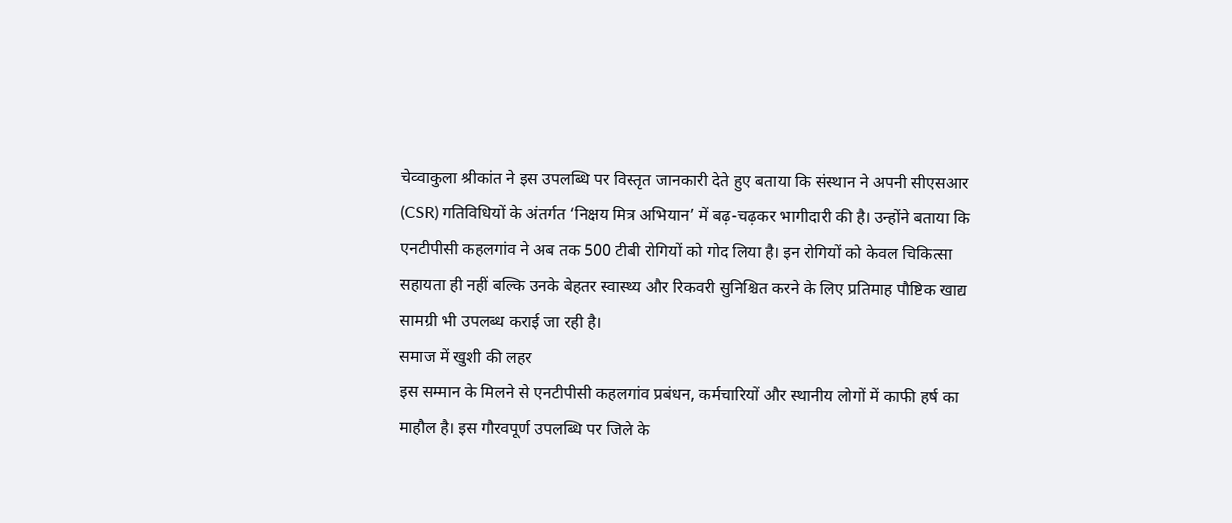चेव्वाकुला श्रीकांत ने इस उपलब्धि पर विस्तृत जानकारी देते हुए बताया कि संस्थान ने अपनी सीएसआर (CSR) गतिविधियों के अंतर्गत ‘निक्षय मित्र अभियान’ में बढ़-चढ़कर भागीदारी की है। उन्होंने बताया कि एनटीपीसी कहलगांव ने अब तक 500 टीबी रोगियों को गोद लिया है। इन रोगियों को केवल चिकित्सा सहायता ही नहीं बल्कि उनके बेहतर स्वास्थ्य और रिकवरी सुनिश्चित करने के लिए प्रतिमाह पौष्टिक खाद्य सामग्री भी उपलब्ध कराई जा रही है।
समाज में खुशी की लहर
इस सम्मान के मिलने से एनटीपीसी कहलगांव प्रबंधन, कर्मचारियों और स्थानीय लोगों में काफी हर्ष का माहौल है। इस गौरवपूर्ण उपलब्धि पर जिले के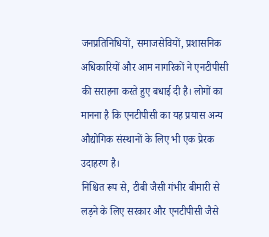जनप्रतिनिधियों, समाजसेवियों, प्रशासनिक अधिकारियों और आम नागरिकों ने एनटीपीसी की सराहना करते हुए बधाई दी है। लोगों का मानना है कि एनटीपीसी का यह प्रयास अन्य औद्योगिक संस्थानों के लिए भी एक प्रेरक उदाहरण है।
निश्चित रूप से, टीबी जैसी गंभीर बीमारी से लड़ने के लिए सरकार और एनटीपीसी जैसे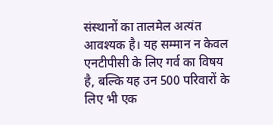संस्थानों का तालमेल अत्यंत आवश्यक है। यह सम्मान न केवल एनटीपीसी के लिए गर्व का विषय है, बल्कि यह उन 500 परिवारों के लिए भी एक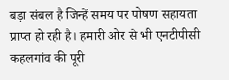बड़ा संबल है जिन्हें समय पर पोषण सहायता प्राप्त हो रही है। हमारी ओर से भी एनटीपीसी कहलगांव की पूरी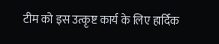टीम को इस उत्कृष्ट कार्य के लिए हार्दिक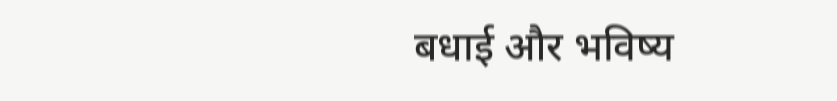बधाई और भविष्य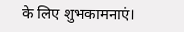के लिए शुभकामनाएं।